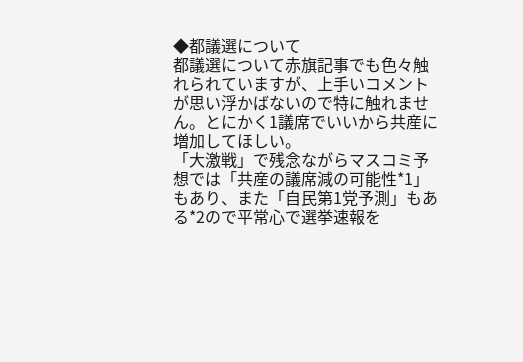◆都議選について
都議選について赤旗記事でも色々触れられていますが、上手いコメントが思い浮かばないので特に触れません。とにかく1議席でいいから共産に増加してほしい。
「大激戦」で残念ながらマスコミ予想では「共産の議席減の可能性*1」もあり、また「自民第1党予測」もある*2ので平常心で選挙速報を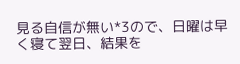見る自信が無い*3ので、日曜は早く寝て翌日、結果を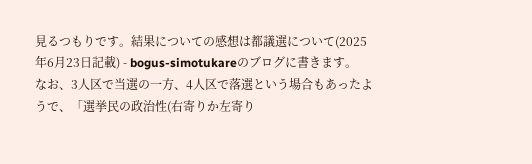見るつもりです。結果についての感想は都議選について(2025年6月23日記載) - bogus-simotukareのブログに書きます。
なお、3人区で当選の一方、4人区で落選という場合もあったようで、「選挙民の政治性(右寄りか左寄り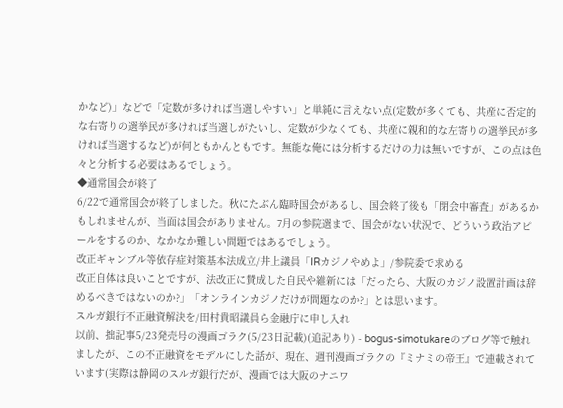かなど)」などで「定数が多ければ当選しやすい」と単純に言えない点(定数が多くても、共産に否定的な右寄りの選挙民が多ければ当選しがたいし、定数が少なくても、共産に親和的な左寄りの選挙民が多ければ当選するなど)が何ともかんともです。無能な俺には分析するだけの力は無いですが、この点は色々と分析する必要はあるでしょう。
◆通常国会が終了
6/22で通常国会が終了しました。秋にたぶん臨時国会があるし、国会終了後も「閉会中審査」があるかもしれませんが、当面は国会がありません。7月の参院選まで、国会がない状況で、どういう政治アピールをするのか、なかなか難しい問題ではあるでしょう。
改正ギャンブル等依存症対策基本法成立/井上議員「IRカジノやめよ」/参院委で求める
改正自体は良いことですが、法改正に賛成した自民や維新には「だったら、大阪のカジノ設置計画は辞めるべきではないのか?」「オンラインカジノだけが問題なのか?」とは思います。
スルガ銀行不正融資解決を/田村貴昭議員ら金融庁に申し入れ
以前、拙記事5/23発売号の漫画ゴラク(5/23日記載)(追記あり) - bogus-simotukareのブログ等で触れましたが、この不正融資をモデルにした話が、現在、週刊漫画ゴラクの『ミナミの帝王』で連載されています(実際は静岡のスルガ銀行だが、漫画では大阪のナニワ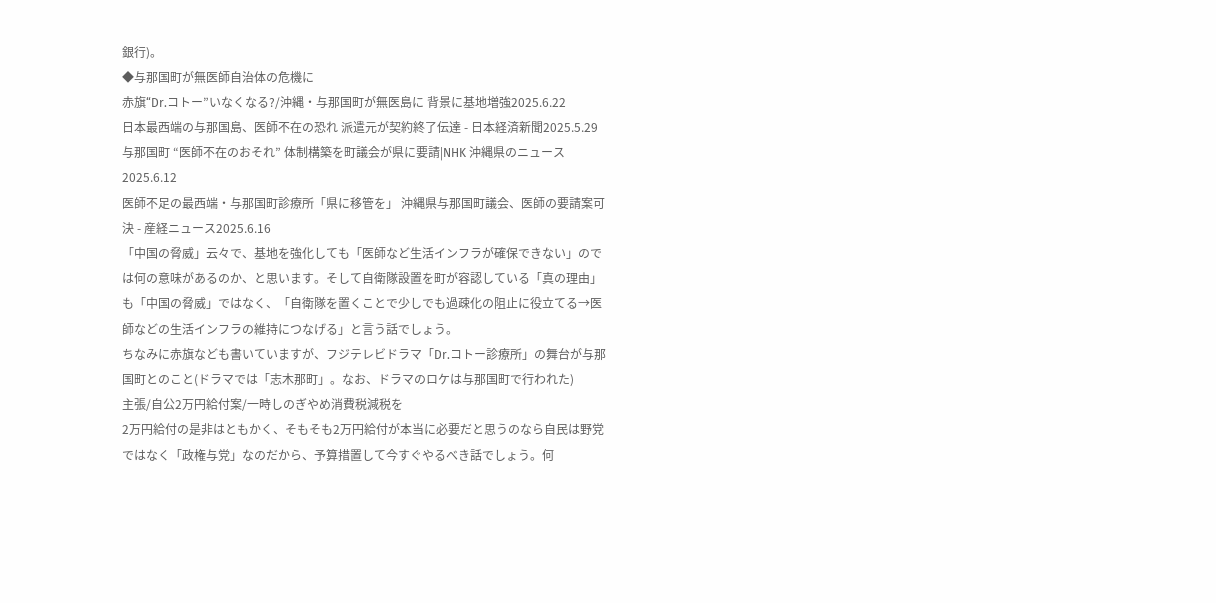銀行)。
◆与那国町が無医師自治体の危機に
赤旗“Dr.コトー”いなくなる?/沖縄・与那国町が無医島に 背景に基地増強2025.6.22
日本最西端の与那国島、医師不在の恐れ 派遣元が契約終了伝達 - 日本経済新聞2025.5.29
与那国町 “医師不在のおそれ” 体制構築を町議会が県に要請|NHK 沖縄県のニュース2025.6.12
医師不足の最西端・与那国町診療所「県に移管を」 沖縄県与那国町議会、医師の要請案可決 - 産経ニュース2025.6.16
「中国の脅威」云々で、基地を強化しても「医師など生活インフラが確保できない」のでは何の意味があるのか、と思います。そして自衛隊設置を町が容認している「真の理由」も「中国の脅威」ではなく、「自衛隊を置くことで少しでも過疎化の阻止に役立てる→医師などの生活インフラの維持につなげる」と言う話でしょう。
ちなみに赤旗なども書いていますが、フジテレビドラマ「Dr.コトー診療所」の舞台が与那国町とのこと(ドラマでは「志木那町」。なお、ドラマのロケは与那国町で行われた)
主張/自公2万円給付案/一時しのぎやめ消費税減税を
2万円給付の是非はともかく、そもそも2万円給付が本当に必要だと思うのなら自民は野党ではなく「政権与党」なのだから、予算措置して今すぐやるべき話でしょう。何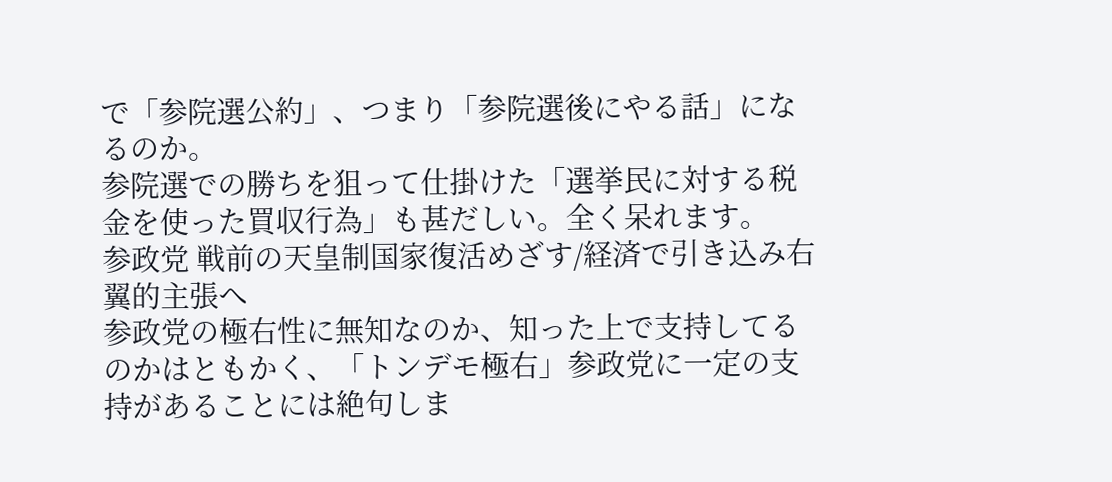で「参院選公約」、つまり「参院選後にやる話」になるのか。
参院選での勝ちを狙って仕掛けた「選挙民に対する税金を使った買収行為」も甚だしい。全く呆れます。
参政党 戦前の天皇制国家復活めざす/経済で引き込み右翼的主張へ
参政党の極右性に無知なのか、知った上で支持してるのかはともかく、「トンデモ極右」参政党に一定の支持があることには絶句しま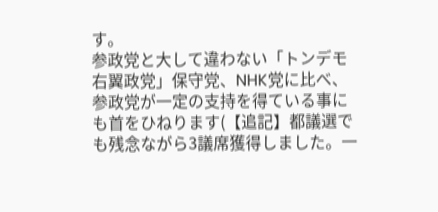す。
参政党と大して違わない「トンデモ右翼政党」保守党、NHK党に比べ、参政党が一定の支持を得ている事にも首をひねります(【追記】都議選でも残念ながら3議席獲得しました。一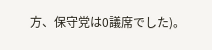方、保守党は0議席でした)。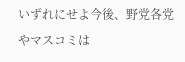いずれにせよ今後、野党各党やマスコミは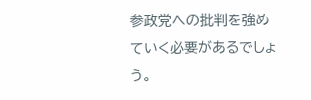参政党への批判を強めていく必要があるでしょう。